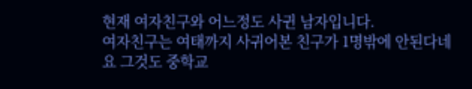현재 여자친구와 어느정도 사귄 남자입니다.
여자친구는 여태까지 사귀어본 친구가 1명밖에 안된다네요 그것도 중학교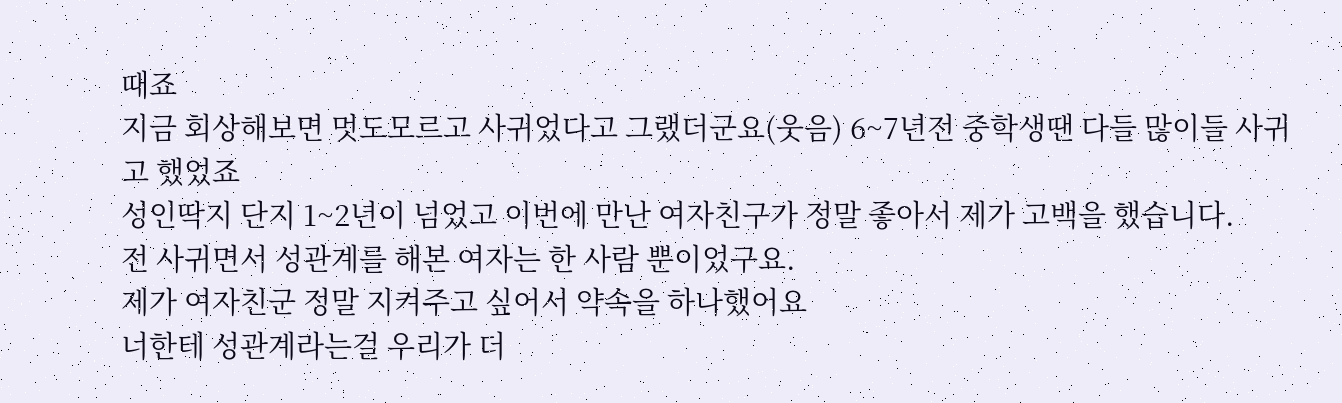때죠
지금 회상해보면 멋도모르고 사귀었다고 그랬더군요(웃음) 6~7년전 중학생땐 다들 많이들 사귀고 했었죠
성인딱지 단지 1~2년이 넘었고 이번에 만난 여자친구가 정말 좋아서 제가 고백을 했습니다.
전 사귀면서 성관계를 해본 여자는 한 사람 뿐이었구요.
제가 여자친군 정말 지켜주고 싶어서 약속을 하나했어요
너한테 성관계라는걸 우리가 더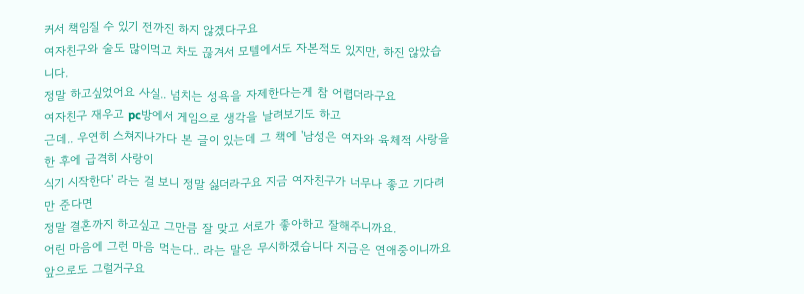커서 책임질 수 있기 전까진 하지 않겠다구요
여자친구와 술도 많이먹고 차도 끊겨서 모텔에서도 자본적도 있지만, 하진 않았습니다.
정말 하고싶었어요 사실.. 넘치는 성욕을 자제한다는게 참 어렵더라구요
여자친구 재우고 pc방에서 게임으로 생각을 날려보기도 하고
근데.. 우연히 스쳐지나가다 본 글이 있는데 그 책에 '남성은 여자와 육체적 사랑을 한 후에 급격히 사랑이
식기 시작한다' 라는 걸 보니 정말 싫더라구요 지금 여자친구가 너무나 좋고 기다려만 준다면
정말 결혼까지 하고싶고 그만큼 잘 맞고 서로가 좋아하고 잘해주니까요.
어린 마음에 그런 마음 먹는다.. 라는 말은 무시하겠습니다 지금은 연애중이니까요 앞으로도 그럴거구요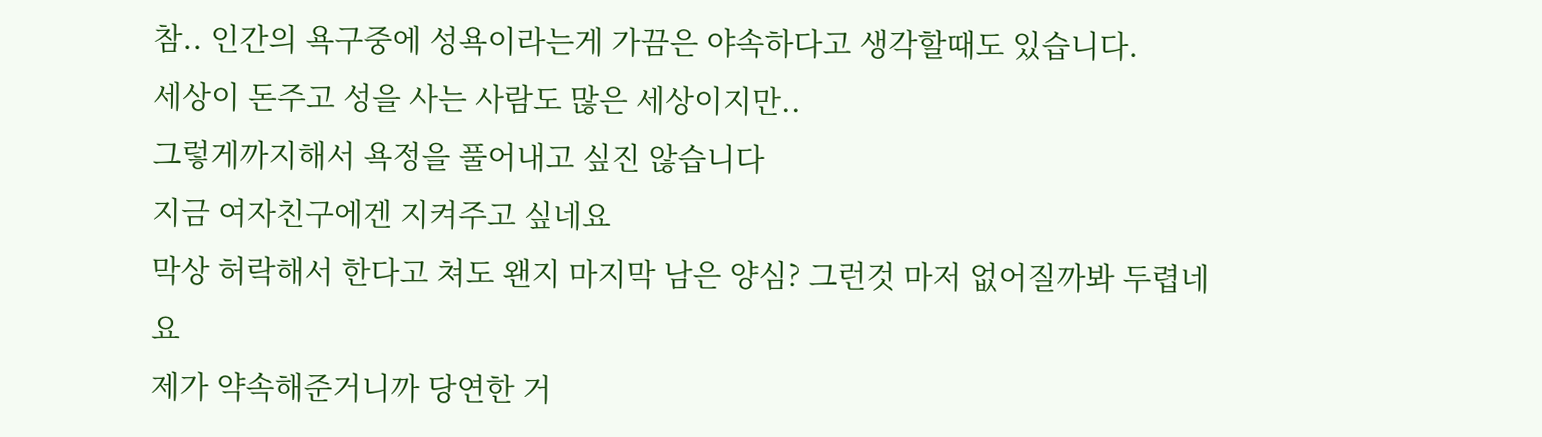참.. 인간의 욕구중에 성욕이라는게 가끔은 야속하다고 생각할때도 있습니다.
세상이 돈주고 성을 사는 사람도 많은 세상이지만..
그렇게까지해서 욕정을 풀어내고 싶진 않습니다
지금 여자친구에겐 지켜주고 싶네요
막상 허락해서 한다고 쳐도 왠지 마지막 남은 양심? 그런것 마저 없어질까봐 두렵네요
제가 약속해준거니까 당연한 거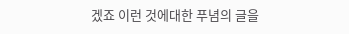겠죠 이런 것에대한 푸념의 글을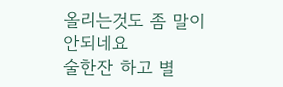올리는것도 좀 말이 안되네요
술한잔 하고 별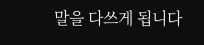말을 다쓰게 됩니다